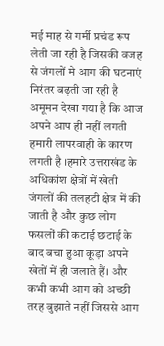मई माह से गर्मी प्रचंड रूप लेती जा रही है जिसकी वजह से जंगलों मे आग की घटनाएं निरंतर बढ़ती जा रही है अमूमन देखा गया है कि आज अपने आप ही नहीं लगती हमारी लापरवाही के कारण लगती है ।हमारे उत्तराखंड के अधिकांश क्षेत्रों में खेती जंगलों की तलहटी क्षेत्र में की जाती है और कुछ लोग फसलों की कटाई छटाई के बाद बचा हुआ कूड़ा अपने खेतों में ही जलाते हैं। और कभी कभी आग को अच्छी तरह बुझाते नहीं जिससे आग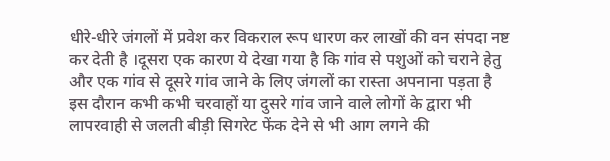धीरे-धीरे जंगलों में प्रवेश कर विकराल रूप धारण कर लाखों की वन संपदा नष्ट कर देती है ।दूसरा एक कारण ये देखा गया है कि गांव से पशुओं को चराने हेतु और एक गांव से दूसरे गांव जाने के लिए जंगलों का रास्ता अपनाना पड़ता है इस दौरान कभी कभी चरवाहों या दुसरे गांव जाने वाले लोगों के द्वारा भी लापरवाही से जलती बीड़ी सिगरेट फेंक देने से भी आग लगने की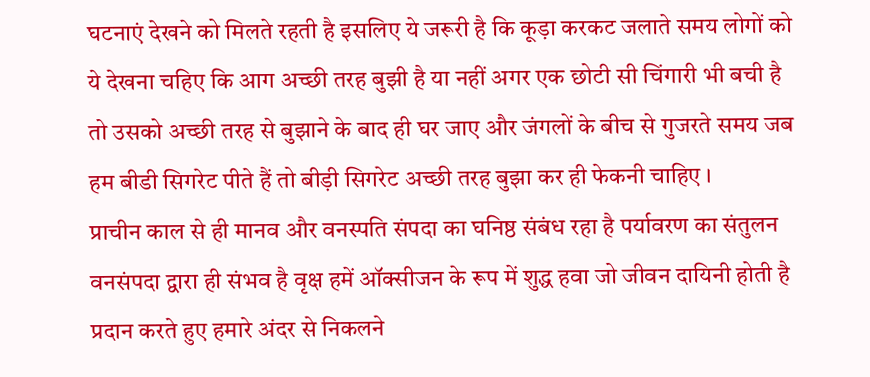घटनाएं देखने को मिलते रहती है इसलिए ये जरूरी है कि कूड़ा करकट जलाते समय लोगों को ये देखना चहिए कि आग अच्छी तरह बुझी है या नहीं अगर एक छोटी सी चिंगारी भी बची है तो उसको अच्छी तरह से बुझाने के बाद ही घर जाए और जंगलों के बीच से गुजरते समय जब हम बीडी सिगरेट पीते हैं तो बीड़ी सिगरेट अच्छी तरह बुझा कर ही फेकनी चाहिए ।
प्राचीन काल से ही मानव और वनस्पति संपदा का घनिष्ठ संबंध रहा है पर्यावरण का संतुलन वनसंपदा द्वारा ही संभव है वृक्ष हमें ऑक्सीजन के रूप में शुद्ध हवा जो जीवन दायिनी होती है प्रदान करते हुए हमारे अंदर से निकलने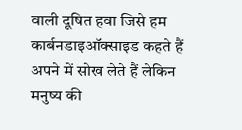वाली दूषित हवा जिसे हम कार्बनडाइऑक्साइड कहते हैं अपने में सोख लेते हैं लेकिन मनुष्य की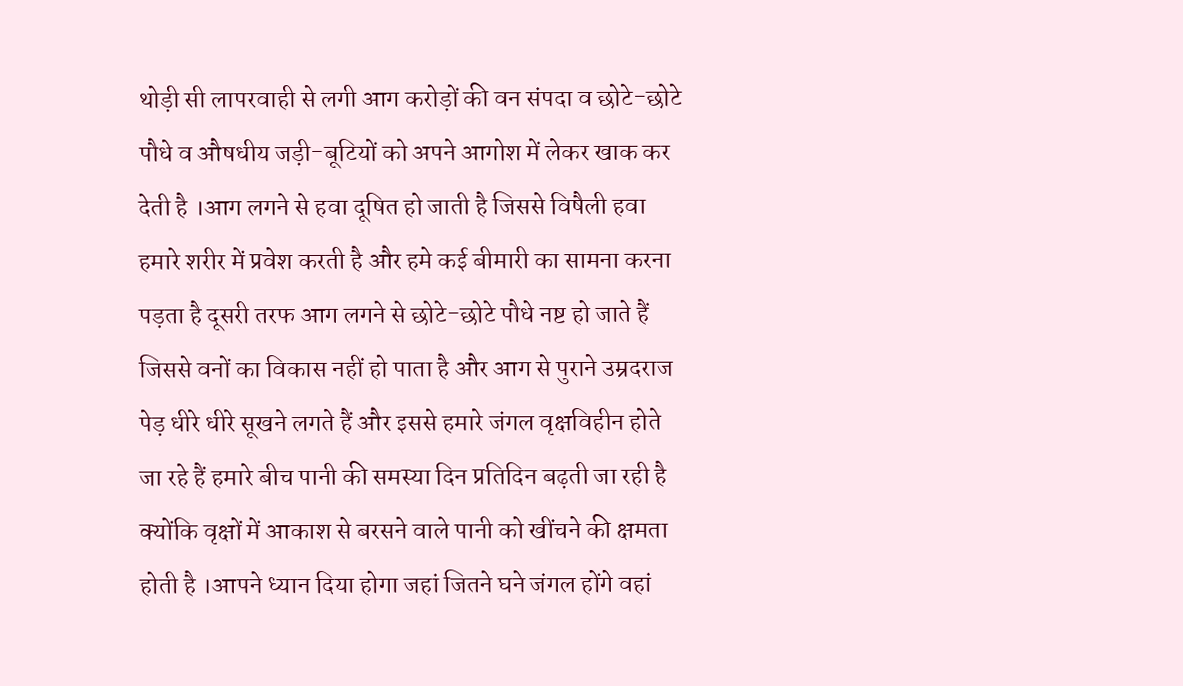थोड़ी सी लापरवाही से लगी आग करोड़ों की वन संपदा व छोटे-छोटे पौधे व औषधीय जड़ी-बूटियों को अपने आगोश में लेकर खाक कर देती है ।आग लगने से हवा दूषित हो जाती है जिससे विषैली हवा हमारे शरीर में प्रवेश करती है और हमे कई बीमारी का सामना करना पड़ता है दूसरी तरफ आग लगने से छोटे-छोटे पौधे नष्ट हो जाते हैं जिससे वनों का विकास नहीं हो पाता है और आग से पुराने उम्रदराज पेड़ धीरे धीरे सूखने लगते हैं और इससे हमारे जंगल वृक्षविहीन होते जा रहे हैं हमारे बीच पानी की समस्या दिन प्रतिदिन बढ़ती जा रही है क्योंकि वृक्षों में आकाश से बरसने वाले पानी को खींचने की क्षमता होती है ।आपने ध्यान दिया होगा जहां जितने घने जंगल होंगे वहां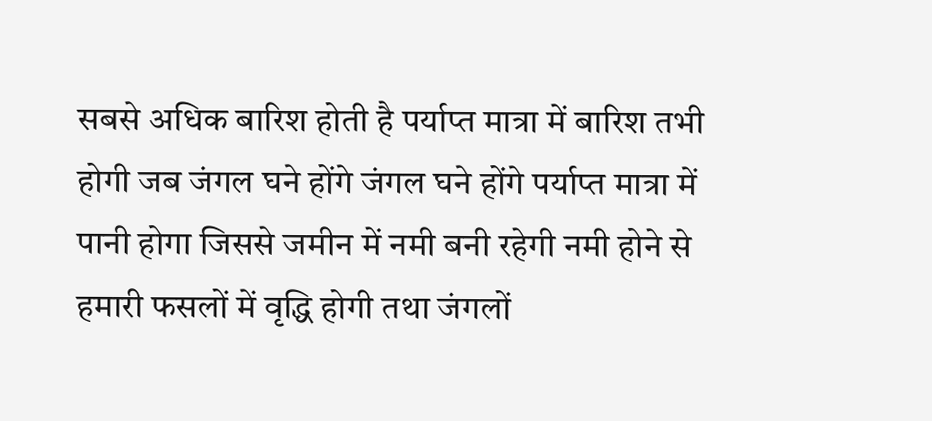सबसे अधिक बारिश होती है पर्याप्त मात्रा में बारिश तभी होगी जब जंगल घने होंगे जंगल घने होंगे पर्याप्त मात्रा में पानी होगा जिससे जमीन में नमी बनी रहेगी नमी होने से हमारी फसलों में वृद्धि होगी तथा जंगलों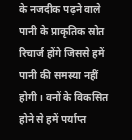के नजदीक पढ़ने वाले पानी के प्राकृतिक स्रोत रिचार्ज होंगे जिससे हमें पानी की समस्या नहीं होगी। वनों के विकसित होने से हमें पर्याप्त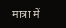मात्रा में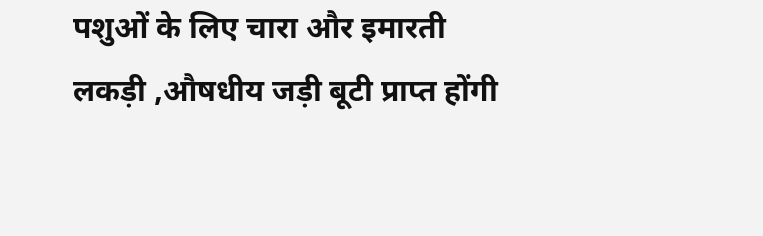पशुओं के लिए चारा और इमारती लकड़ी ,औषधीय जड़ी बूटी प्राप्त होंगी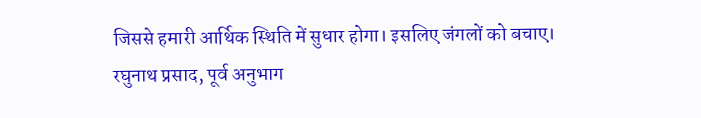जिससे हमारी आर्थिक स्थिति में सुधार होगा। इसलिए जंगलों को बचाए।
रघुनाथ प्रसाद, पूर्व अनुभाग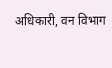अधिकारी, वन विभाग